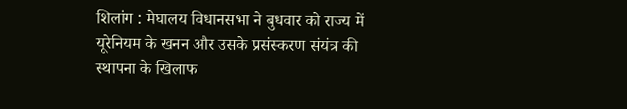शिलांग : मेघालय विधानसभा ने बुधवार को राज्य में यूरेनियम के खनन और उसके प्रसंस्करण संयंत्र की स्थापना के खिलाफ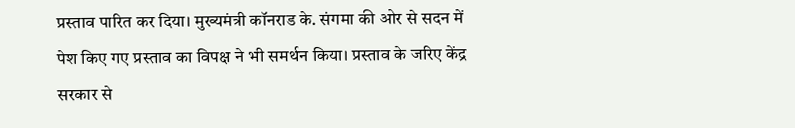प्रस्ताव पारित कर दिया। मुख्यमंत्री कॉनराड के. संगमा की ओर से सदन में पेश किए गए प्रस्ताव का विपक्ष ने भी समर्थन किया। प्रस्ताव के जरिए केंद्र सरकार से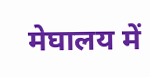मेघालय में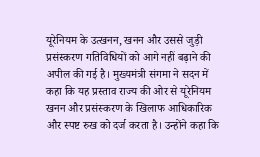यूरेनियम के उत्खनन, खनन और उससे जुड़ी प्रसंस्करण गतिविधियों को आगे नहीं बढ़ाने की अपील की गई है। मुख्यमंत्री संगमा ने सदन में कहा कि यह प्रस्ताव राज्य की ओर से यूरेनियम खनन और प्रसंस्करण के खिलाफ आधिकारिक और स्पष्ट रुख को दर्ज करता है। उन्होंने कहा कि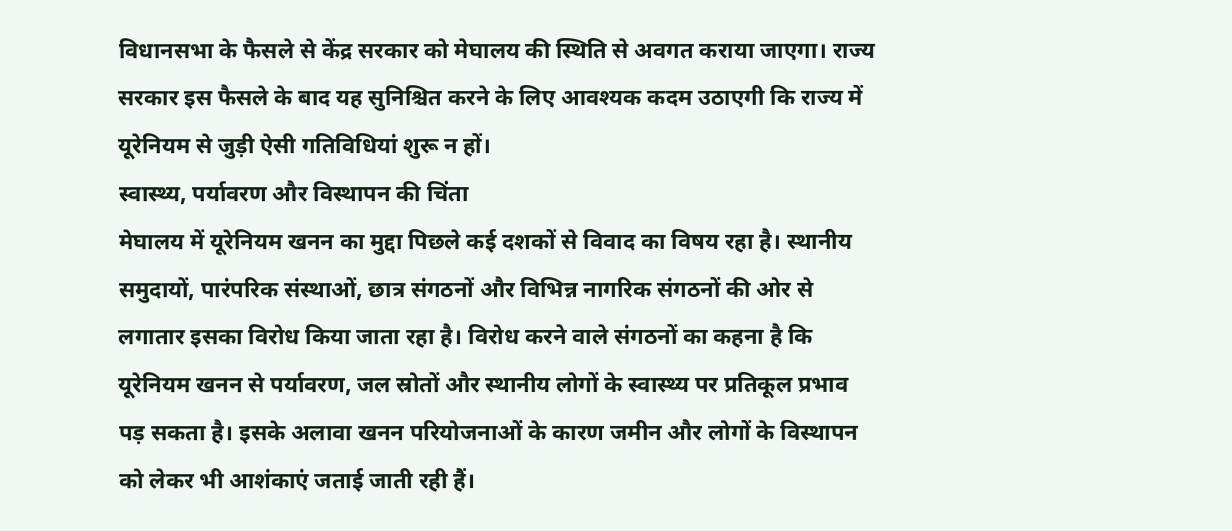विधानसभा के फैसले से केंद्र सरकार को मेघालय की स्थिति से अवगत कराया जाएगा। राज्य सरकार इस फैसले के बाद यह सुनिश्चित करने के लिए आवश्यक कदम उठाएगी कि राज्य में यूरेनियम से जुड़ी ऐसी गतिविधियां शुरू न हों।
स्वास्थ्य, पर्यावरण और विस्थापन की चिंता
मेघालय में यूरेनियम खनन का मुद्दा पिछले कई दशकों से विवाद का विषय रहा है। स्थानीय समुदायों, पारंपरिक संस्थाओं, छात्र संगठनों और विभिन्न नागरिक संगठनों की ओर से लगातार इसका विरोध किया जाता रहा है। विरोध करने वाले संगठनों का कहना है कि यूरेनियम खनन से पर्यावरण, जल स्रोतों और स्थानीय लोगों के स्वास्थ्य पर प्रतिकूल प्रभाव पड़ सकता है। इसके अलावा खनन परियोजनाओं के कारण जमीन और लोगों के विस्थापन को लेकर भी आशंकाएं जताई जाती रही हैं।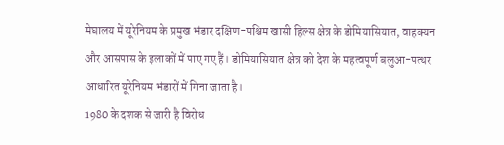मेघालय में यूरेनियम के प्रमुख भंडार दक्षिण-पश्चिम खासी हिल्स क्षेत्र के डोमियासियात, वाहक्यन और आसपास के इलाकों में पाए गए हैं। डोमियासियात क्षेत्र को देश के महत्वपूर्ण बलुआ-पत्थर आधारित यूरेनियम भंडारों में गिना जाता है।
1980 के दशक से जारी है विरोध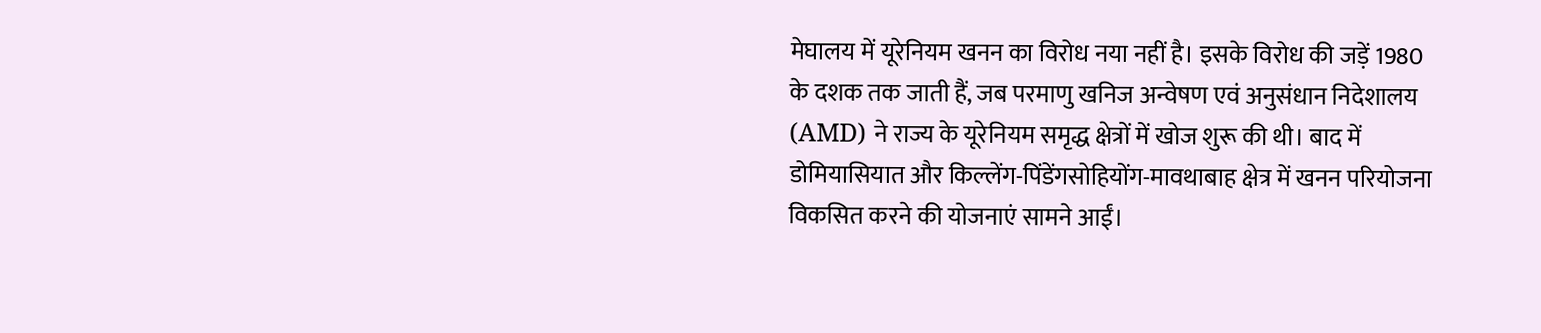मेघालय में यूरेनियम खनन का विरोध नया नहीं है। इसके विरोध की जड़ें 1980 के दशक तक जाती हैं, जब परमाणु खनिज अन्वेषण एवं अनुसंधान निदेशालय (AMD) ने राज्य के यूरेनियम समृद्ध क्षेत्रों में खोज शुरू की थी। बाद में डोमियासियात और किल्लेंग-पिंडेंगसोहियोंग-मावथाबाह क्षेत्र में खनन परियोजना विकसित करने की योजनाएं सामने आईं।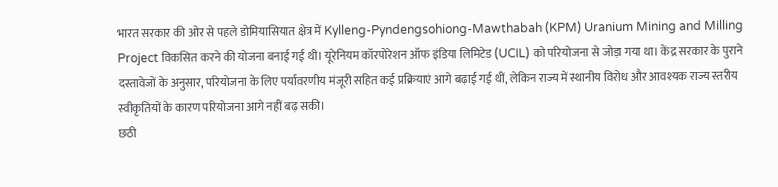भारत सरकार की ओर से पहले डोमियासियात क्षेत्र में Kylleng-Pyndengsohiong-Mawthabah (KPM) Uranium Mining and Milling Project विकसित करने की योजना बनाई गई थी। यूरेनियम कॉरपोरेशन ऑफ इंडिया लिमिटेड (UCIL) को परियोजना से जोड़ा गया था। केंद्र सरकार के पुराने दस्तावेजों के अनुसार, परियोजना के लिए पर्यावरणीय मंजूरी सहित कई प्रक्रियाएं आगे बढ़ाई गई थीं, लेकिन राज्य में स्थानीय विरोध और आवश्यक राज्य स्तरीय स्वीकृतियों के कारण परियोजना आगे नहीं बढ़ सकी।
छठी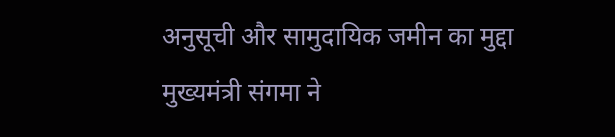अनुसूची और सामुदायिक जमीन का मुद्दा
मुख्यमंत्री संगमा ने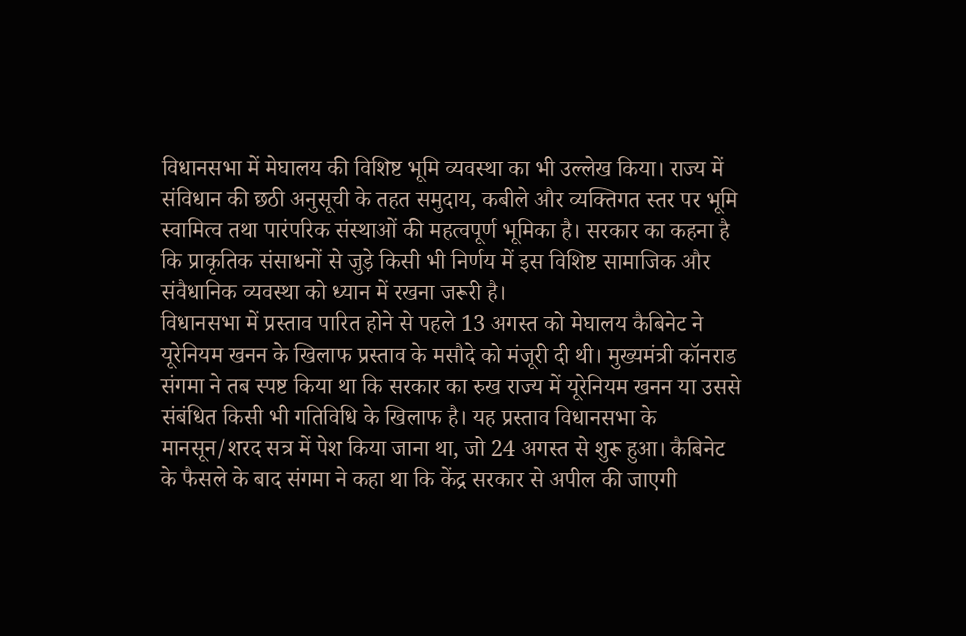विधानसभा में मेघालय की विशिष्ट भूमि व्यवस्था का भी उल्लेख किया। राज्य में संविधान की छठी अनुसूची के तहत समुदाय, कबीले और व्यक्तिगत स्तर पर भूमि स्वामित्व तथा पारंपरिक संस्थाओं की महत्वपूर्ण भूमिका है। सरकार का कहना है कि प्राकृतिक संसाधनों से जुड़े किसी भी निर्णय में इस विशिष्ट सामाजिक और संवैधानिक व्यवस्था को ध्यान में रखना जरूरी है।
विधानसभा में प्रस्ताव पारित होने से पहले 13 अगस्त को मेघालय कैबिनेट ने यूरेनियम खनन के खिलाफ प्रस्ताव के मसौदे को मंजूरी दी थी। मुख्यमंत्री कॉनराड संगमा ने तब स्पष्ट किया था कि सरकार का रुख राज्य में यूरेनियम खनन या उससे संबंधित किसी भी गतिविधि के खिलाफ है। यह प्रस्ताव विधानसभा के मानसून/शरद सत्र में पेश किया जाना था, जो 24 अगस्त से शुरू हुआ। कैबिनेट के फैसले के बाद संगमा ने कहा था कि केंद्र सरकार से अपील की जाएगी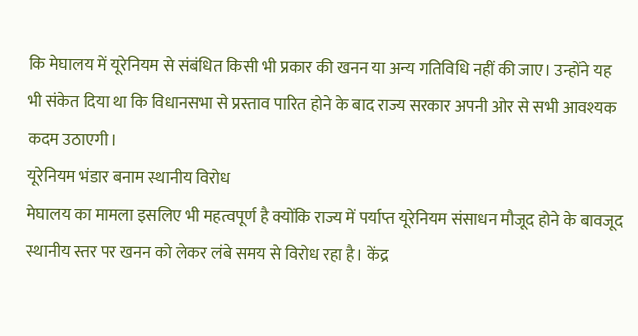कि मेघालय में यूरेनियम से संबंधित किसी भी प्रकार की खनन या अन्य गतिविधि नहीं की जाए। उन्होंने यह भी संकेत दिया था कि विधानसभा से प्रस्ताव पारित होने के बाद राज्य सरकार अपनी ओर से सभी आवश्यक कदम उठाएगी।
यूरेनियम भंडार बनाम स्थानीय विरोध
मेघालय का मामला इसलिए भी महत्वपूर्ण है क्योंकि राज्य में पर्याप्त यूरेनियम संसाधन मौजूद होने के बावजूद स्थानीय स्तर पर खनन को लेकर लंबे समय से विरोध रहा है। केंद्र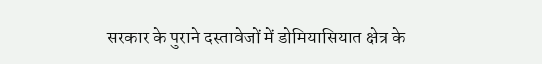सरकार के पुराने दस्तावेजों में डोमियासियात क्षेत्र के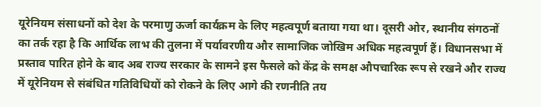यूरेनियम संसाधनों को देश के परमाणु ऊर्जा कार्यक्रम के लिए महत्वपूर्ण बताया गया था। दूसरी ओर, स्थानीय संगठनों का तर्क रहा है कि आर्थिक लाभ की तुलना में पर्यावरणीय और सामाजिक जोखिम अधिक महत्वपूर्ण हैं। विधानसभा में प्रस्ताव पारित होने के बाद अब राज्य सरकार के सामने इस फैसले को केंद्र के समक्ष औपचारिक रूप से रखने और राज्य में यूरेनियम से संबंधित गतिविधियों को रोकने के लिए आगे की रणनीति तय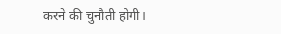करने की चुनौती होगी।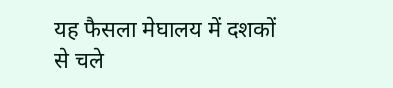यह फैसला मेघालय में दशकों से चले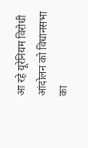आ रहे यूरेनियम विरोधी आंदोलन को विधानसभा का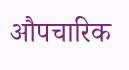औपचारिक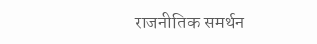राजनीतिक समर्थन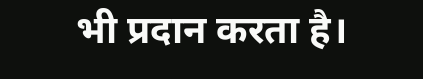भी प्रदान करता है।